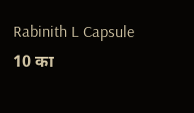Rabinith L Capsule 10 का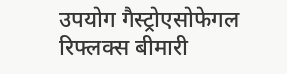उपयोग गैस्ट्रोएसोफेगल रिफ्लक्स बीमारी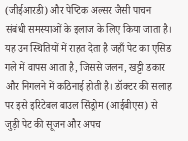(जीईआरडी) और पेप्टिक अल्सर जैसी पाचन संबंधी समस्याओं के इलाज के लिए किया जाता है। यह उन स्थितियों में राहत देता है जहाँ पेट का एसिड गले में वापस आता है, जिससे जलन, खट्टी डकार और निगलने में कठिनाई होती है। डॉक्टर की सलाह पर इसे इरिटेबल बाउल सिंड्रोम (आईबीएस) से जुड़ी पेट की सूजन और अपच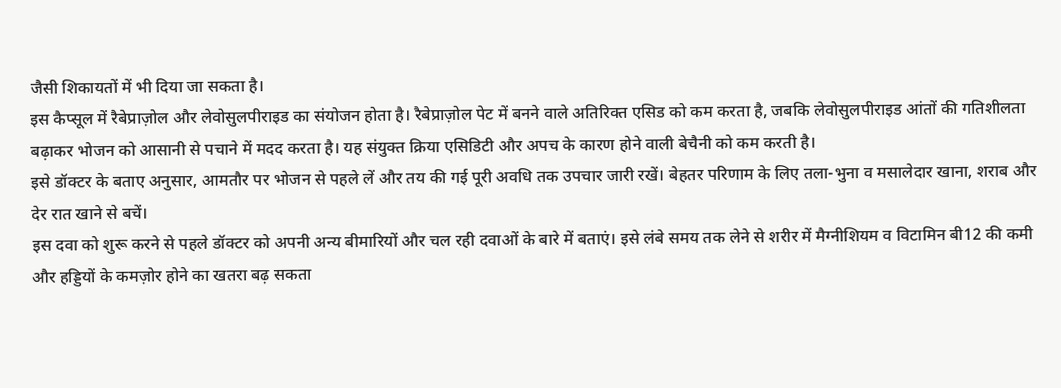जैसी शिकायतों में भी दिया जा सकता है।
इस कैप्सूल में रैबेप्राज़ोल और लेवोसुलपीराइड का संयोजन होता है। रैबेप्राज़ोल पेट में बनने वाले अतिरिक्त एसिड को कम करता है, जबकि लेवोसुलपीराइड आंतों की गतिशीलता बढ़ाकर भोजन को आसानी से पचाने में मदद करता है। यह संयुक्त क्रिया एसिडिटी और अपच के कारण होने वाली बेचैनी को कम करती है।
इसे डॉक्टर के बताए अनुसार, आमतौर पर भोजन से पहले लें और तय की गई पूरी अवधि तक उपचार जारी रखें। बेहतर परिणाम के लिए तला-भुना व मसालेदार खाना, शराब और देर रात खाने से बचें।
इस दवा को शुरू करने से पहले डॉक्टर को अपनी अन्य बीमारियों और चल रही दवाओं के बारे में बताएं। इसे लंबे समय तक लेने से शरीर में मैग्नीशियम व विटामिन बी12 की कमी और हड्डियों के कमज़ोर होने का खतरा बढ़ सकता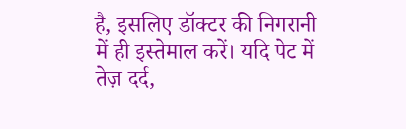है, इसलिए डॉक्टर की निगरानी में ही इस्तेमाल करें। यदि पेट में तेज़ दर्द,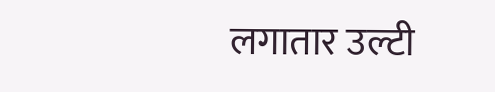लगातार उल्टी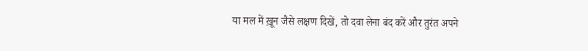या मल में ख़ून जैसे लक्षण दिखें, तो दवा लेना बंद करें और तुरंत अपने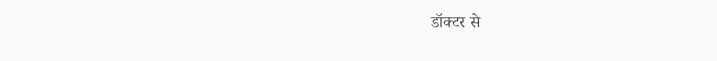डॉक्टर से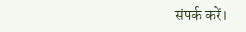संपर्क करें।